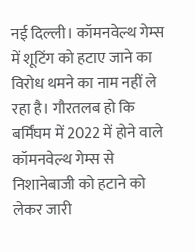नई दिल्ली। कॉमनवेल्थ गेम्स में शूटिंग को हटाए जाने का विरोध थमने का नाम नहीं ले रहा है। गौरतलब हो कि बर्मिंघम में 2022 में होने वाले कॉमनवेल्थ गेम्स से निशानेबाजी को हटाने को लेकर जारी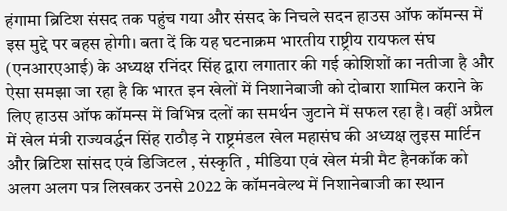हंगामा ब्रिटिश संसद तक पहुंच गया और संसद के निचले सदन हाउस ऑफ कॉमन्स में इस मुद्दे पर बहस होगी। बता दें कि यह घटनाक्रम भारतीय राष्ट्रीय रायफल संघ (एनआरएआई) के अध्यक्ष रनिंदर सिंह द्वारा लगातार की गई कोशिशों का नतीजा है और ऐसा समझा जा रहा है कि भारत इन खेलों में निशानेबाजी को दोबारा शामिल कराने के लिए हाउस ऑफ कॉमन्स में विभिन्न दलों का समर्थन जुटाने में सफल रहा है। वहीं अप्रैल में खेल मंत्री राज्यवर्द्धन सिंह राठौड़ ने राष्ट्रमंडल खेल महासंघ की अध्यक्ष लुइस मार्टिन और ब्रिटिश सांसद एवं डिजिटल , संस्कृति , मीडिया एवं खेल मंत्री मैट हैनकॉक को अलग अलग पत्र लिखकर उनसे 2022 के कॉमनवेल्थ में निशानेबाजी का स्थान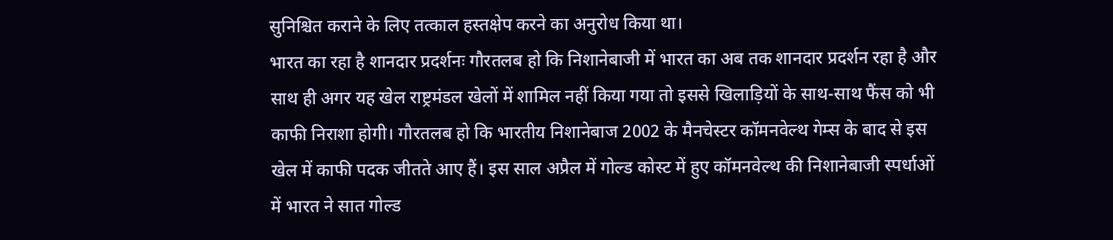सुनिश्चित कराने के लिए तत्काल हस्तक्षेप करने का अनुरोध किया था।
भारत का रहा है शानदार प्रदर्शनः गौरतलब हो कि निशानेबाजी में भारत का अब तक शानदार प्रदर्शन रहा है और साथ ही अगर यह खेल राष्ट्रमंडल खेलों में शामिल नहीं किया गया तो इससे खिलाड़ियों के साथ-साथ फैंस को भी काफी निराशा होगी। गौरतलब हो कि भारतीय निशानेबाज 2002 के मैनचेस्टर कॉमनवेल्थ गेम्स के बाद से इस खेल में काफी पदक जीतते आए हैं। इस साल अप्रैल में गोल्ड कोस्ट में हुए कॉमनवेल्थ की निशानेबाजी स्पर्धाओं में भारत ने सात गोल्ड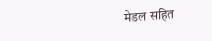मेडल सहित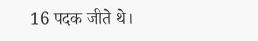16 पदक जीते थे।